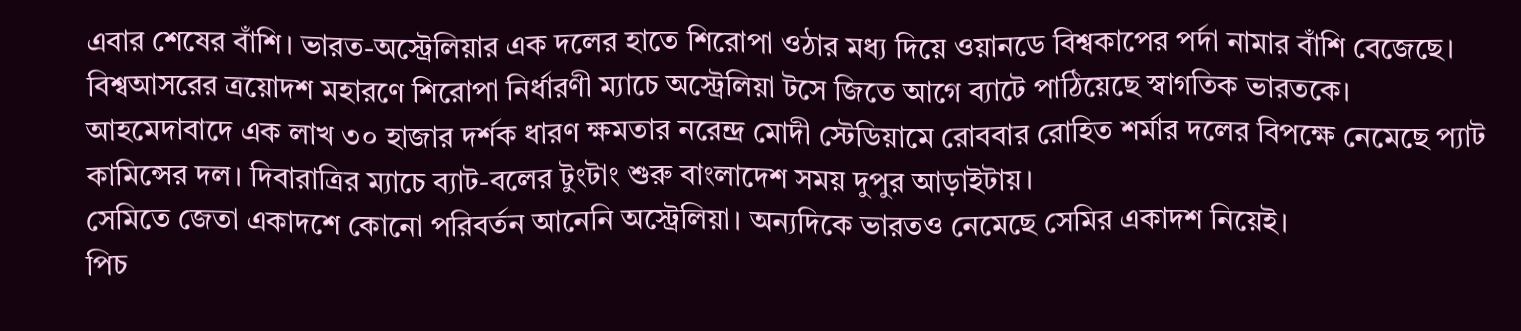এবার শেষের বাঁশি। ভারত-অস্ট্রেলিয়ার এক দলের হাতে শিরোপা ওঠার মধ্য দিয়ে ওয়ানডে বিশ্বকাপের পর্দা নামার বাঁশি বেজেছে। বিশ্বআসরের ত্রয়োদশ মহারণে শিরোপা নির্ধারণী ম্যাচে অস্ট্রেলিয়া টসে জিতে আগে ব্যাটে পাঠিয়েছে স্বাগতিক ভারতকে।
আহমেদাবাদে এক লাখ ৩০ হাজার দর্শক ধারণ ক্ষমতার নরেন্দ্র মোদী স্টেডিয়ামে রোববার রোহিত শর্মার দলের বিপক্ষে নেমেছে প্যাট কামিন্সের দল। দিবারাত্রির ম্যাচে ব্যাট-বলের টুংটাং শুরু বাংলাদেশ সময় দুপুর আড়াইটায়।
সেমিতে জেতা একাদশে কোনো পরিবর্তন আনেনি অস্ট্রেলিয়া। অন্যদিকে ভারতও নেমেছে সেমির একাদশ নিয়েই।
পিচ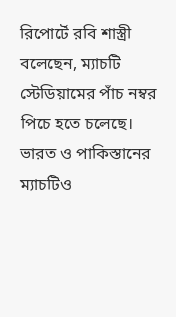রিপোর্টে রবি শাস্ত্রী বলেছেন, ম্যাচটি স্টেডিয়ামের পাঁচ নম্বর পিচে হতে চলেছে। ভারত ও পাকিস্তানের ম্যাচটিও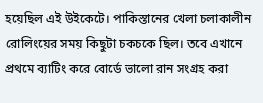হয়েছিল এই উইকেটে। পাকিস্তানের খেলা চলাকালীন রোলিংয়ের সময় কিছুটা চকচকে ছিল। তবে এখানে প্রথমে ব্যাটিং করে বোর্ডে ভালো রান সংগ্রহ করা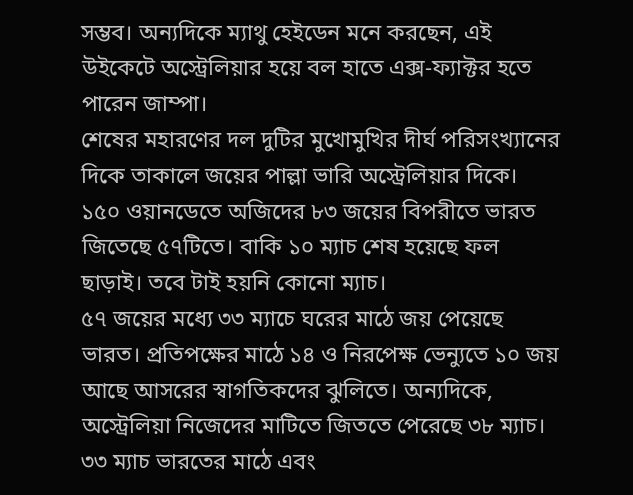সম্ভব। অন্যদিকে ম্যাথু হেইডেন মনে করছেন, এই উইকেটে অস্ট্রেলিয়ার হয়ে বল হাতে এক্স-ফ্যাক্টর হতে পারেন জাম্পা।
শেষের মহারণের দল দুটির মুখোমুখির দীর্ঘ পরিসংখ্যানের দিকে তাকালে জয়ের পাল্লা ভারি অস্ট্রেলিয়ার দিকে। ১৫০ ওয়ানডেতে অজিদের ৮৩ জয়ের বিপরীতে ভারত জিতেছে ৫৭টিতে। বাকি ১০ ম্যাচ শেষ হয়েছে ফল ছাড়াই। তবে টাই হয়নি কোনো ম্যাচ।
৫৭ জয়ের মধ্যে ৩৩ ম্যাচে ঘরের মাঠে জয় পেয়েছে ভারত। প্রতিপক্ষের মাঠে ১৪ ও নিরপেক্ষ ভেন্যুতে ১০ জয় আছে আসরের স্বাগতিকদের ঝুলিতে। অন্যদিকে, অস্ট্রেলিয়া নিজেদের মাটিতে জিততে পেরেছে ৩৮ ম্যাচ। ৩৩ ম্যাচ ভারতের মাঠে এবং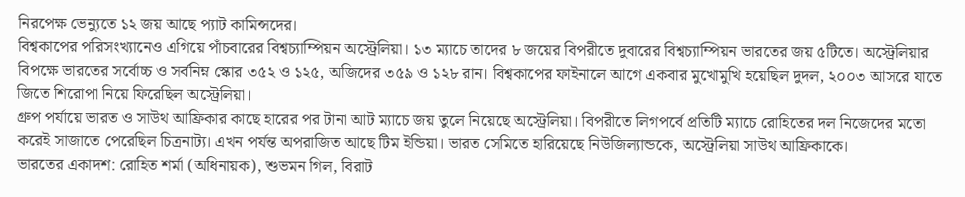নিরপেক্ষ ভেন্যুতে ১২ জয় আছে প্যাট কামিন্সদের।
বিশ্বকাপের পরিসংখ্যানেও এগিয়ে পাঁচবারের বিশ্বচ্যাম্পিয়ন অস্ট্রেলিয়া। ১৩ ম্যাচে তাদের ৮ জয়ের বিপরীতে দুবারের বিশ্বচ্যাম্পিয়ন ভারতের জয় ৫টিতে। অস্ট্রেলিয়ার বিপক্ষে ভারতের সর্বোচ্চ ও সর্বনিম্ন স্কোর ৩৫২ ও ১২৫, অজিদের ৩৫৯ ও ১২৮ রান। বিশ্বকাপের ফাইনালে আগে একবার মুখোমুখি হয়েছিল দুদল, ২০০৩ আসরে যাতে জিতে শিরোপা নিয়ে ফিরেছিল অস্ট্রেলিয়া।
গ্রুপ পর্যায়ে ভারত ও সাউথ আফ্রিকার কাছে হারের পর টানা আট ম্যাচে জয় তুলে নিয়েছে অস্ট্রেলিয়া। বিপরীতে লিগপর্বে প্রতিটি ম্যাচে রোহিতের দল নিজেদের মতো করেই সাজাতে পেরেছিল চিত্রনাট্য। এখন পর্যন্ত অপরাজিত আছে টিম ইন্ডিয়া। ভারত সেমিতে হারিয়েছে নিউজিল্যান্ডকে, অস্ট্রেলিয়া সাউথ আফ্রিকাকে।
ভারতের একাদশ: রোহিত শর্মা (অধিনায়ক), শুভমন গিল, বিরাট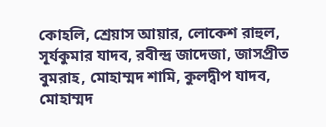কোহলি, শ্রেয়াস আয়ার, লোকেশ রাহুল, সূর্যকুমার যাদব, রবীন্দ্র জাদেজা, জাসপ্রীত বুমরাহ, মোহাম্মদ শামি, কুলদ্বীপ যাদব, মোহাম্মদ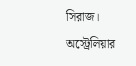সিরাজ।
অস্ট্রেলিয়ার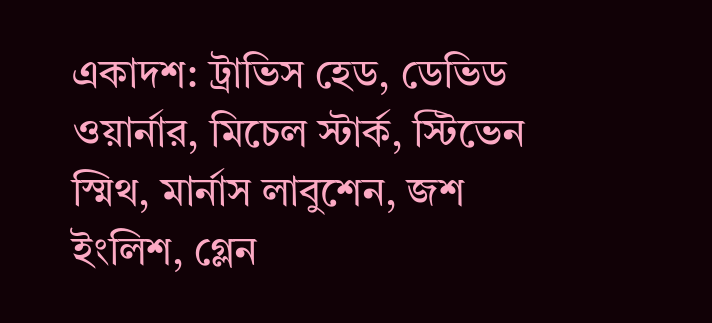একাদশ: ট্রাভিস হেড, ডেভিড ওয়ার্নার, মিচেল স্টার্ক, স্টিভেন স্মিথ, মার্নাস লাবুশেন, জশ ইংলিশ, গ্লেন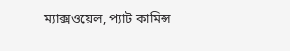ম্যাক্সওয়েল, প্যাট কামিন্স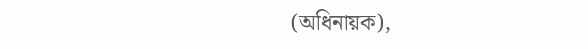(অধিনায়ক),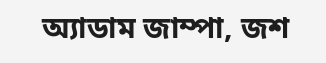অ্যাডাম জাম্পা, জশ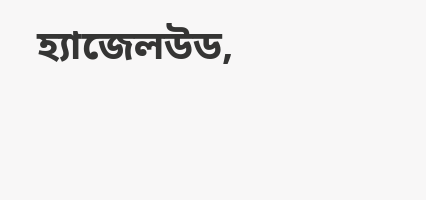হ্যাজেলউড,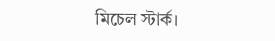মিচেল স্টার্ক।